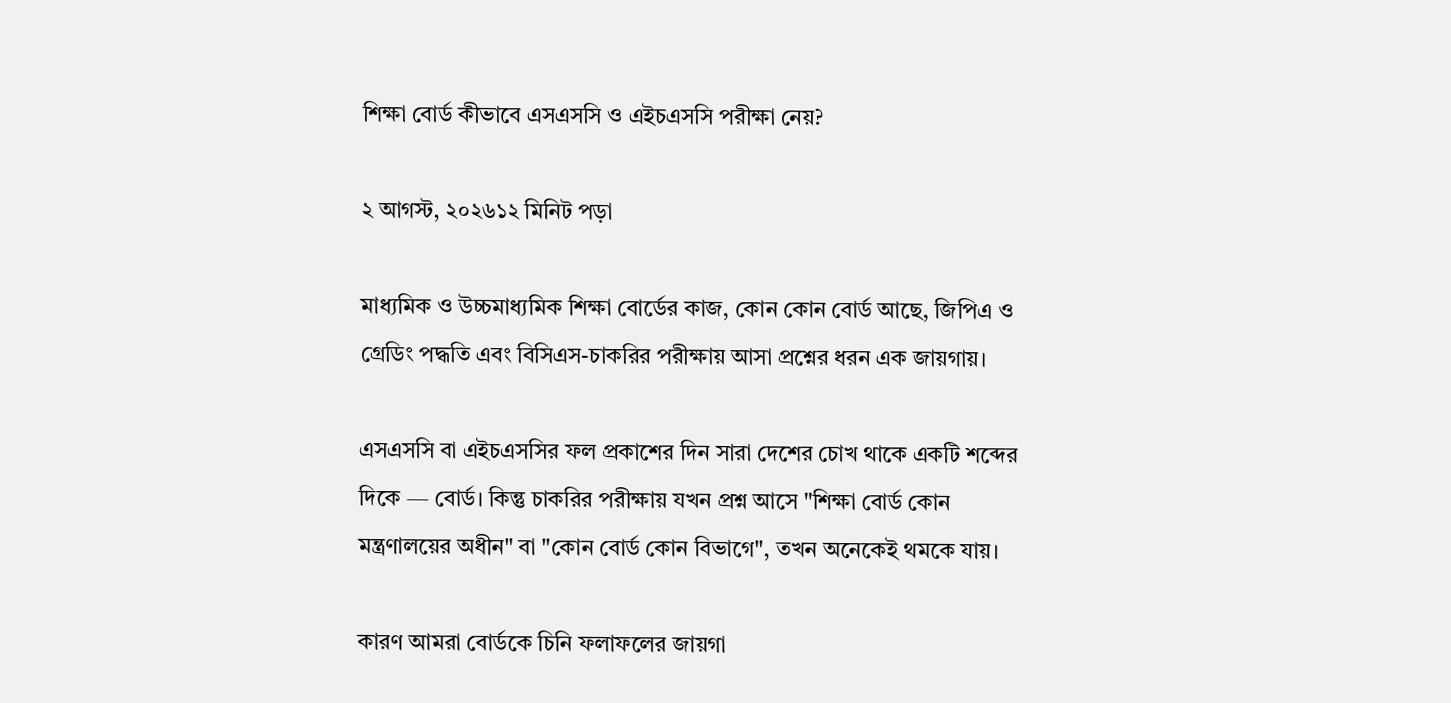শিক্ষা বোর্ড কীভাবে এসএসসি ও এইচএসসি পরীক্ষা নেয়?

২ আগস্ট, ২০২৬১২ মিনিট পড়া

মাধ্যমিক ও উচ্চমাধ্যমিক শিক্ষা বোর্ডের কাজ, কোন কোন বোর্ড আছে, জিপিএ ও গ্রেডিং পদ্ধতি এবং বিসিএস-চাকরির পরীক্ষায় আসা প্রশ্নের ধরন এক জায়গায়।

এসএসসি বা এইচএসসির ফল প্রকাশের দিন সারা দেশের চোখ থাকে একটি শব্দের দিকে — বোর্ড। কিন্তু চাকরির পরীক্ষায় যখন প্রশ্ন আসে "শিক্ষা বোর্ড কোন মন্ত্রণালয়ের অধীন" বা "কোন বোর্ড কোন বিভাগে", তখন অনেকেই থমকে যায়।

কারণ আমরা বোর্ডকে চিনি ফলাফলের জায়গা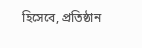হিসেবে, প্রতিষ্ঠান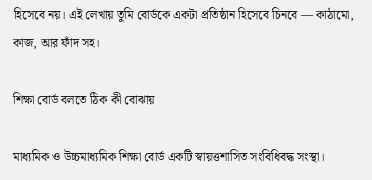হিসেবে নয়। এই লেখায় তুমি বোর্ডকে একটা প্রতিষ্ঠান হিসেবে চিনবে — কাঠামো, কাজ, আর ফাঁদ সহ।

শিক্ষা বোর্ড বলতে ঠিক কী বোঝায়

মাধ্যমিক ও উচ্চমাধ্যমিক শিক্ষা বোর্ড একটি স্বায়ত্তশাসিত সংবিধিবদ্ধ সংস্থা।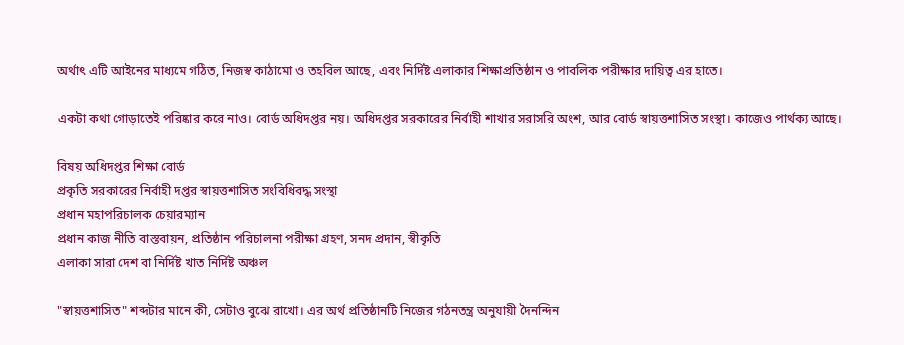অর্থাৎ এটি আইনের মাধ্যমে গঠিত, নিজস্ব কাঠামো ও তহবিল আছে, এবং নির্দিষ্ট এলাকার শিক্ষাপ্রতিষ্ঠান ও পাবলিক পরীক্ষার দায়িত্ব এর হাতে।

একটা কথা গোড়াতেই পরিষ্কার করে নাও। বোর্ড অধিদপ্তর নয়। অধিদপ্তর সরকারের নির্বাহী শাখার সরাসরি অংশ, আর বোর্ড স্বায়ত্তশাসিত সংস্থা। কাজেও পার্থক্য আছে।

বিষয় অধিদপ্তর শিক্ষা বোর্ড
প্রকৃতি সরকারের নির্বাহী দপ্তর স্বায়ত্তশাসিত সংবিধিবদ্ধ সংস্থা
প্রধান মহাপরিচালক চেয়ারম্যান
প্রধান কাজ নীতি বাস্তবায়ন, প্রতিষ্ঠান পরিচালনা পরীক্ষা গ্রহণ, সনদ প্রদান, স্বীকৃতি
এলাকা সারা দেশ বা নির্দিষ্ট খাত নির্দিষ্ট অঞ্চল

"স্বায়ত্তশাসিত" শব্দটার মানে কী, সেটাও বুঝে রাখো। এর অর্থ প্রতিষ্ঠানটি নিজের গঠনতন্ত্র অনুযায়ী দৈনন্দিন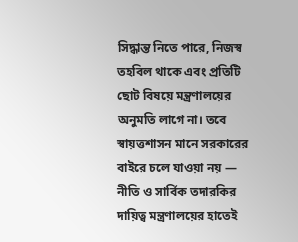সিদ্ধান্ত নিতে পারে, নিজস্ব তহবিল থাকে এবং প্রতিটি ছোট বিষয়ে মন্ত্রণালয়ের অনুমতি লাগে না। তবে স্বায়ত্তশাসন মানে সরকারের বাইরে চলে যাওয়া নয় — নীতি ও সার্বিক তদারকির দায়িত্ব মন্ত্রণালয়ের হাতেই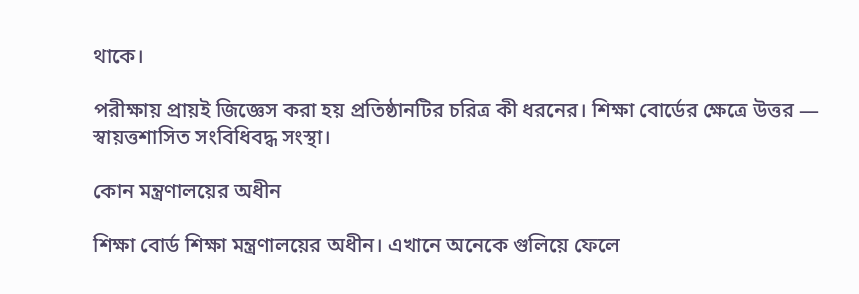থাকে।

পরীক্ষায় প্রায়ই জিজ্ঞেস করা হয় প্রতিষ্ঠানটির চরিত্র কী ধরনের। শিক্ষা বোর্ডের ক্ষেত্রে উত্তর — স্বায়ত্তশাসিত সংবিধিবদ্ধ সংস্থা।

কোন মন্ত্রণালয়ের অধীন

শিক্ষা বোর্ড শিক্ষা মন্ত্রণালয়ের অধীন। এখানে অনেকে গুলিয়ে ফেলে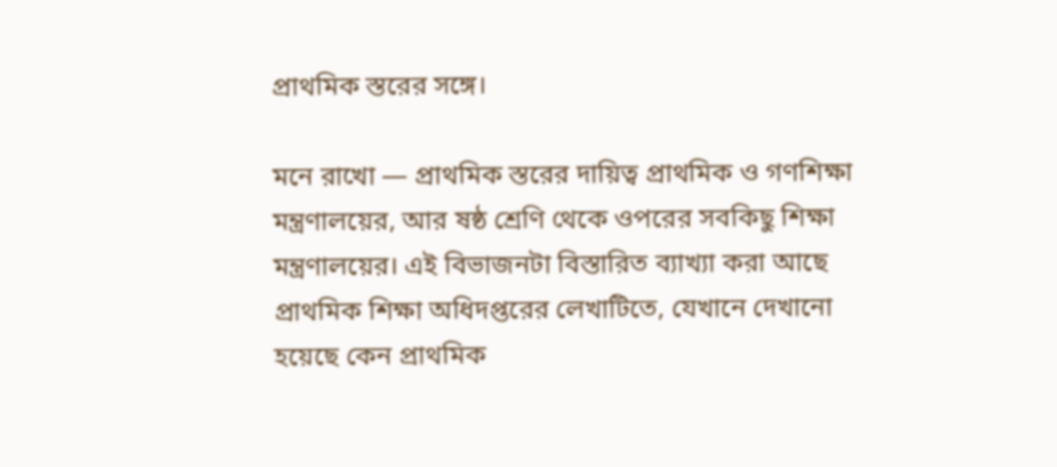প্রাথমিক স্তরের সঙ্গে।

মনে রাখো — প্রাথমিক স্তরের দায়িত্ব প্রাথমিক ও গণশিক্ষা মন্ত্রণালয়ের, আর ষষ্ঠ শ্রেণি থেকে ওপরের সবকিছু শিক্ষা মন্ত্রণালয়ের। এই বিভাজনটা বিস্তারিত ব্যাখ্যা করা আছে প্রাথমিক শিক্ষা অধিদপ্তরের লেখাটিতে, যেখানে দেখানো হয়েছে কেন প্রাথমিক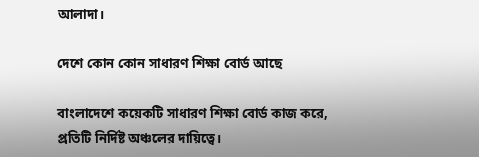আলাদা।

দেশে কোন কোন সাধারণ শিক্ষা বোর্ড আছে

বাংলাদেশে কয়েকটি সাধারণ শিক্ষা বোর্ড কাজ করে, প্রতিটি নির্দিষ্ট অঞ্চলের দায়িত্বে।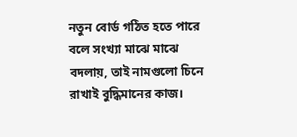নতুন বোর্ড গঠিত হতে পারে বলে সংখ্যা মাঝে মাঝে বদলায়, তাই নামগুলো চিনে রাখাই বুদ্ধিমানের কাজ।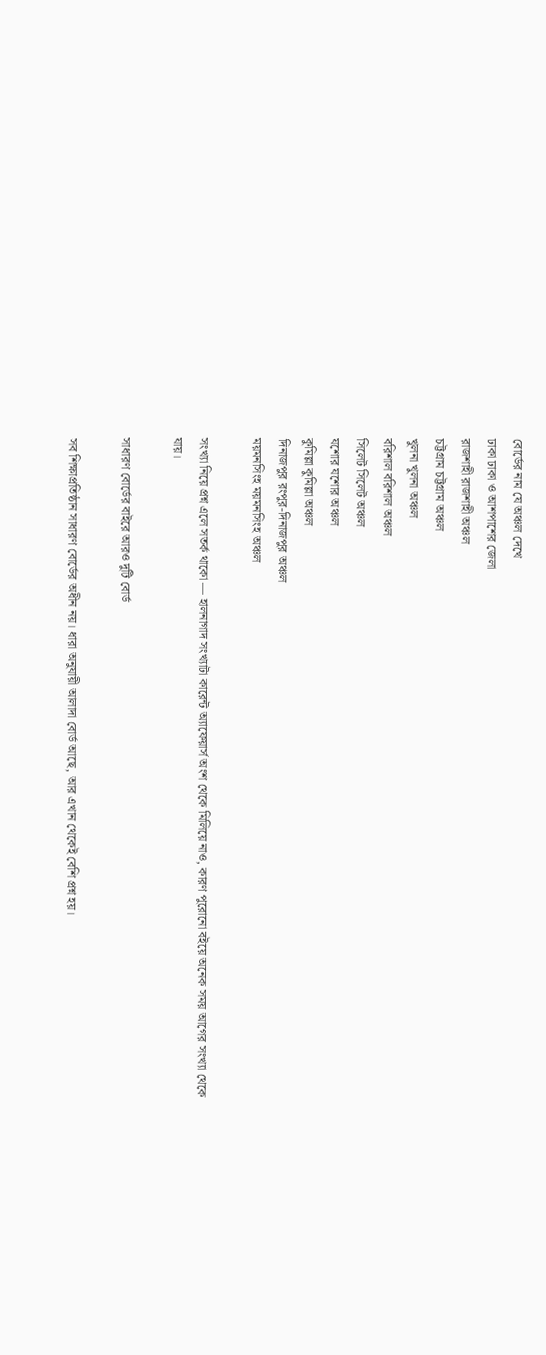বোর্ডের নাম যে অঞ্চল দেখে
ঢাকা ঢাকা ও আশপাশের জেলা
রাজশাহী রাজশাহী অঞ্চল
চট্টগ্রাম চট্টগ্রাম অঞ্চল
খুলনা খুলনা অঞ্চল
বরিশাল বরিশাল অঞ্চল
সিলেট সিলেট অঞ্চল
যশোর যশোর অঞ্চল
কুমিল্লা কুমিল্লা অঞ্চল
দিনাজপুর রংপুর-দিনাজপুর অঞ্চল
ময়মনসিংহ ময়মনসিংহ অঞ্চল

সংখ্যা নিয়ে প্রশ্ন এলে সতর্ক থাকো — হালনাগাদ সংখ্যাটা কারেন্ট অ্যাফেয়ার্স অংশ থেকে মিলিয়ে নাও, কারণ পুরোনো বইয়ে অনেক সময় আগের সংখ্যা থেকে যায়।

সাধারণ বোর্ডের বাইরে আরও দুটি বোর্ড

সব শিক্ষাপ্রতিষ্ঠান সাধারণ বোর্ডের অধীন নয়। ধারা অনুযায়ী আলাদা বোর্ড আছে, আর এখান থেকেই বেশি প্রশ্ন হয়।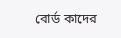বোর্ড কাদের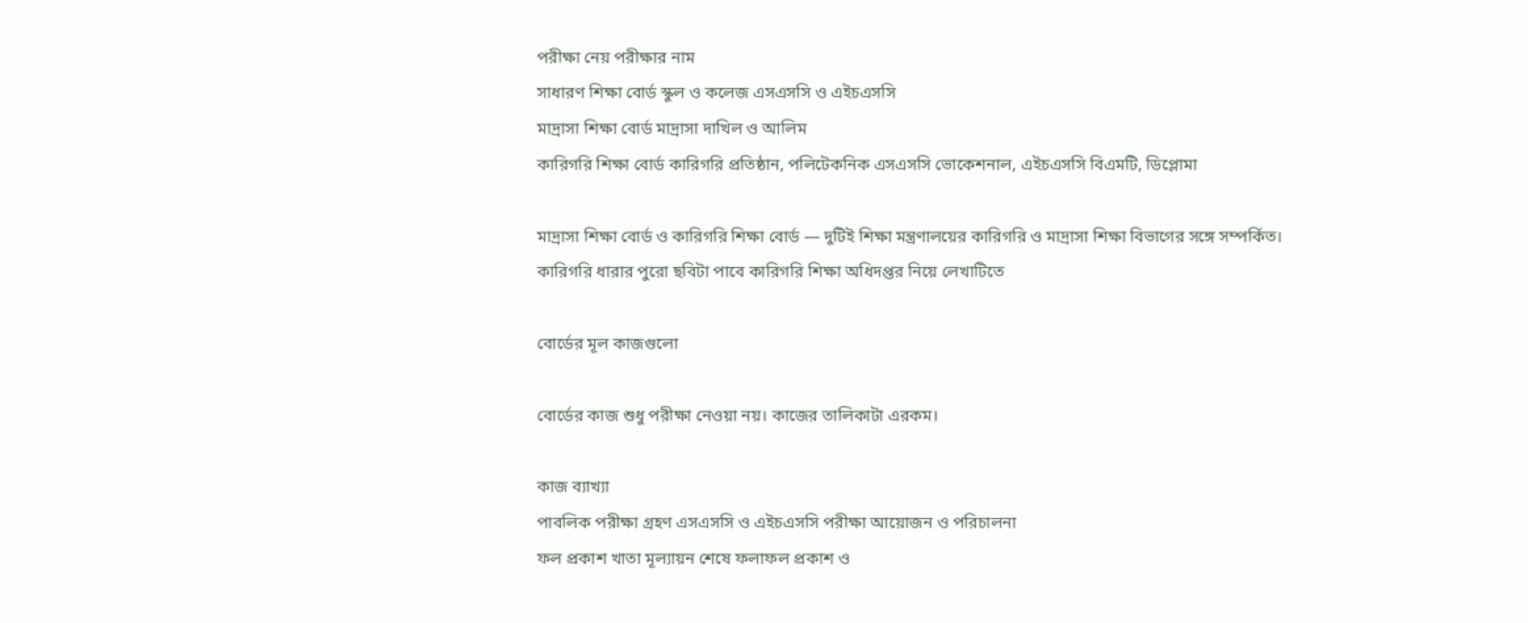পরীক্ষা নেয় পরীক্ষার নাম
সাধারণ শিক্ষা বোর্ড স্কুল ও কলেজ এসএসসি ও এইচএসসি
মাদ্রাসা শিক্ষা বোর্ড মাদ্রাসা দাখিল ও আলিম
কারিগরি শিক্ষা বোর্ড কারিগরি প্রতিষ্ঠান, পলিটেকনিক এসএসসি ভোকেশনাল, এইচএসসি বিএমটি, ডিপ্লোমা

মাদ্রাসা শিক্ষা বোর্ড ও কারিগরি শিক্ষা বোর্ড — দুটিই শিক্ষা মন্ত্রণালয়ের কারিগরি ও মাদ্রাসা শিক্ষা বিভাগের সঙ্গে সম্পর্কিত। কারিগরি ধারার পুরো ছবিটা পাবে কারিগরি শিক্ষা অধিদপ্তর নিয়ে লেখাটিতে

বোর্ডের মূল কাজগুলো

বোর্ডের কাজ শুধু পরীক্ষা নেওয়া নয়। কাজের তালিকাটা এরকম।

কাজ ব্যাখ্যা
পাবলিক পরীক্ষা গ্রহণ এসএসসি ও এইচএসসি পরীক্ষা আয়োজন ও পরিচালনা
ফল প্রকাশ খাতা মূল্যায়ন শেষে ফলাফল প্রকাশ ও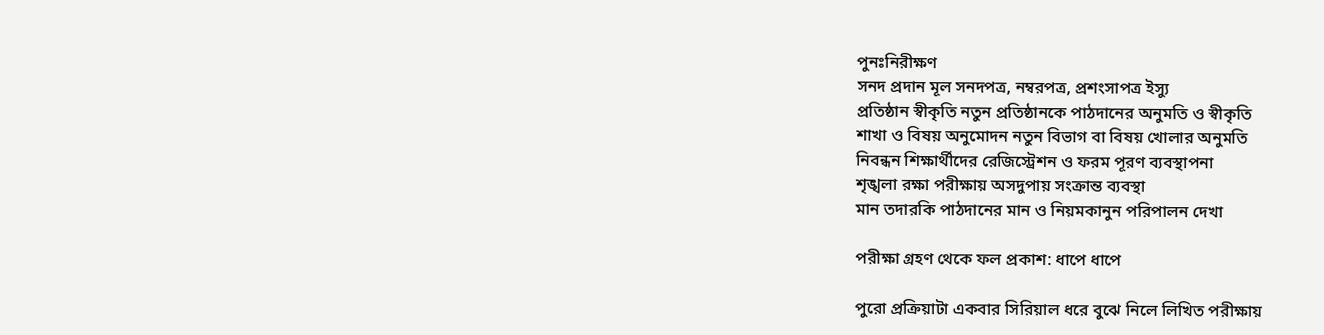পুনঃনিরীক্ষণ
সনদ প্রদান মূল সনদপত্র, নম্বরপত্র, প্রশংসাপত্র ইস্যু
প্রতিষ্ঠান স্বীকৃতি নতুন প্রতিষ্ঠানকে পাঠদানের অনুমতি ও স্বীকৃতি
শাখা ও বিষয় অনুমোদন নতুন বিভাগ বা বিষয় খোলার অনুমতি
নিবন্ধন শিক্ষার্থীদের রেজিস্ট্রেশন ও ফরম পূরণ ব্যবস্থাপনা
শৃঙ্খলা রক্ষা পরীক্ষায় অসদুপায় সংক্রান্ত ব্যবস্থা
মান তদারকি পাঠদানের মান ও নিয়মকানুন পরিপালন দেখা

পরীক্ষা গ্রহণ থেকে ফল প্রকাশ: ধাপে ধাপে

পুরো প্রক্রিয়াটা একবার সিরিয়াল ধরে বুঝে নিলে লিখিত পরীক্ষায়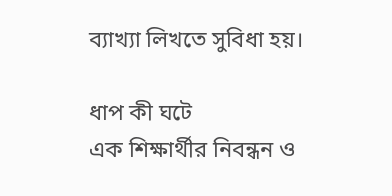ব্যাখ্যা লিখতে সুবিধা হয়।

ধাপ কী ঘটে
এক শিক্ষার্থীর নিবন্ধন ও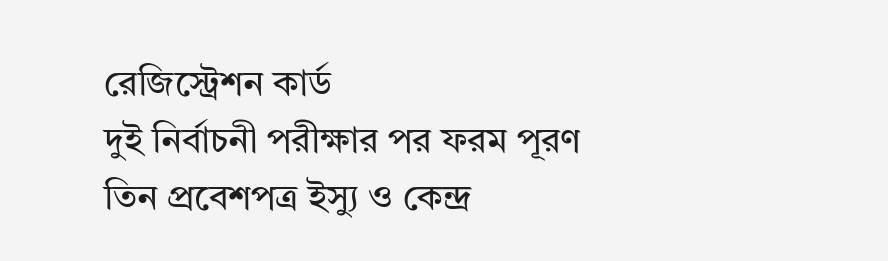রেজিস্ট্রেশন কার্ড
দুই নির্বাচনী পরীক্ষার পর ফরম পূরণ
তিন প্রবেশপত্র ইস্যু ও কেন্দ্র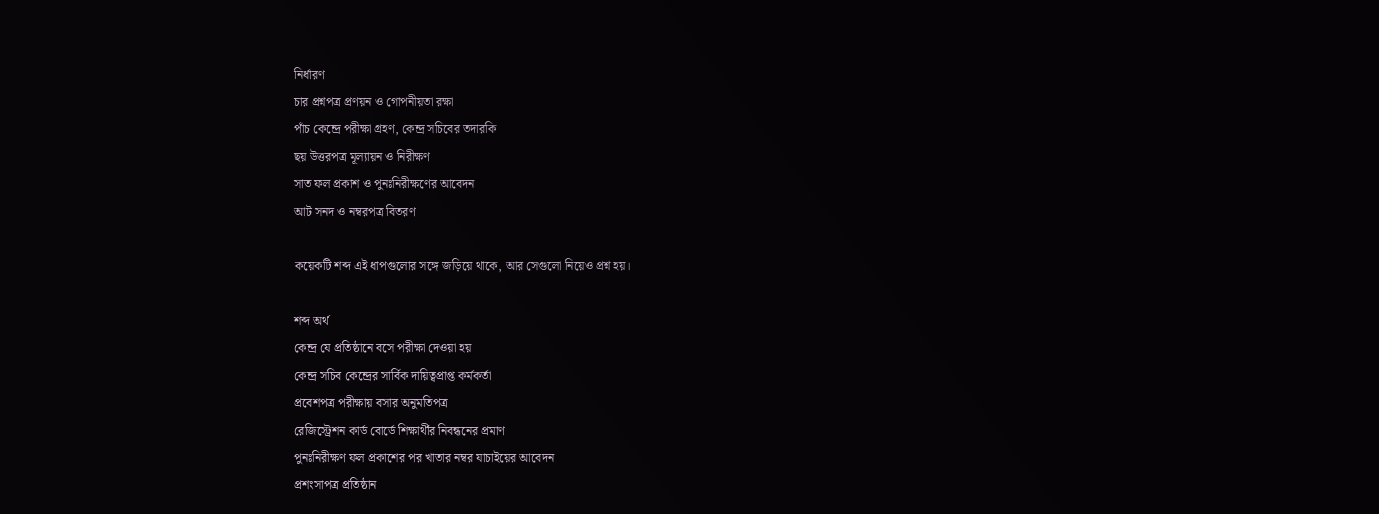নির্ধারণ
চার প্রশ্নপত্র প্রণয়ন ও গোপনীয়তা রক্ষা
পাঁচ কেন্দ্রে পরীক্ষা গ্রহণ, কেন্দ্র সচিবের তদারকি
ছয় উত্তরপত্র মূল্যায়ন ও নিরীক্ষণ
সাত ফল প্রকাশ ও পুনঃনিরীক্ষণের আবেদন
আট সনদ ও নম্বরপত্র বিতরণ

কয়েকটি শব্দ এই ধাপগুলোর সঙ্গে জড়িয়ে থাকে, আর সেগুলো নিয়েও প্রশ্ন হয়।

শব্দ অর্থ
কেন্দ্র যে প্রতিষ্ঠানে বসে পরীক্ষা দেওয়া হয়
কেন্দ্র সচিব কেন্দ্রের সার্বিক দায়িত্বপ্রাপ্ত কর্মকর্তা
প্রবেশপত্র পরীক্ষায় বসার অনুমতিপত্র
রেজিস্ট্রেশন কার্ড বোর্ডে শিক্ষার্থীর নিবন্ধনের প্রমাণ
পুনঃনিরীক্ষণ ফল প্রকাশের পর খাতার নম্বর যাচাইয়ের আবেদন
প্রশংসাপত্র প্রতিষ্ঠান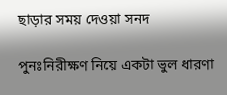ছাড়ার সময় দেওয়া সনদ

পুনঃনিরীক্ষণ নিয়ে একটা ভুল ধারণা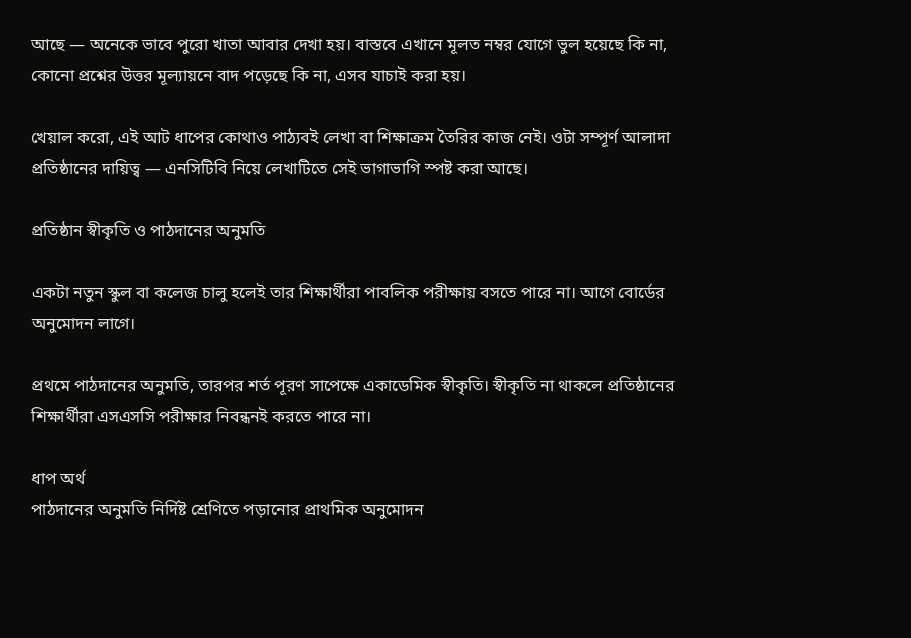আছে — অনেকে ভাবে পুরো খাতা আবার দেখা হয়। বাস্তবে এখানে মূলত নম্বর যোগে ভুল হয়েছে কি না, কোনো প্রশ্নের উত্তর মূল্যায়নে বাদ পড়েছে কি না, এসব যাচাই করা হয়।

খেয়াল করো, এই আট ধাপের কোথাও পাঠ্যবই লেখা বা শিক্ষাক্রম তৈরির কাজ নেই। ওটা সম্পূর্ণ আলাদা প্রতিষ্ঠানের দায়িত্ব — এনসিটিবি নিয়ে লেখাটিতে সেই ভাগাভাগি স্পষ্ট করা আছে।

প্রতিষ্ঠান স্বীকৃতি ও পাঠদানের অনুমতি

একটা নতুন স্কুল বা কলেজ চালু হলেই তার শিক্ষার্থীরা পাবলিক পরীক্ষায় বসতে পারে না। আগে বোর্ডের অনুমোদন লাগে।

প্রথমে পাঠদানের অনুমতি, তারপর শর্ত পূরণ সাপেক্ষে একাডেমিক স্বীকৃতি। স্বীকৃতি না থাকলে প্রতিষ্ঠানের শিক্ষার্থীরা এসএসসি পরীক্ষার নিবন্ধনই করতে পারে না।

ধাপ অর্থ
পাঠদানের অনুমতি নির্দিষ্ট শ্রেণিতে পড়ানোর প্রাথমিক অনুমোদন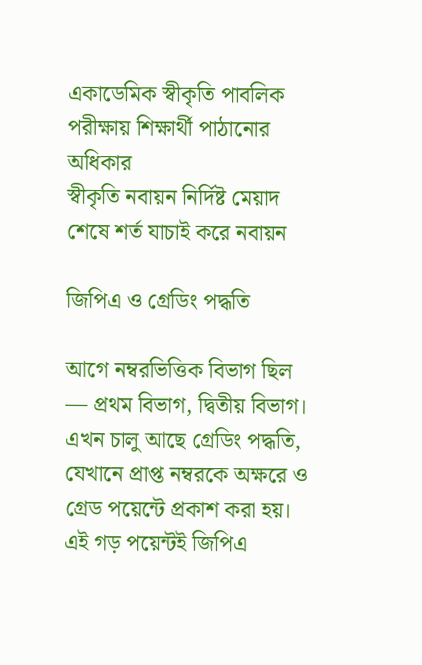একাডেমিক স্বীকৃতি পাবলিক পরীক্ষায় শিক্ষার্থী পাঠানোর অধিকার
স্বীকৃতি নবায়ন নির্দিষ্ট মেয়াদ শেষে শর্ত যাচাই করে নবায়ন

জিপিএ ও গ্রেডিং পদ্ধতি

আগে নম্বরভিত্তিক বিভাগ ছিল — প্রথম বিভাগ, দ্বিতীয় বিভাগ। এখন চালু আছে গ্রেডিং পদ্ধতি, যেখানে প্রাপ্ত নম্বরকে অক্ষরে ও গ্রেড পয়েন্টে প্রকাশ করা হয়। এই গড় পয়েন্টই জিপিএ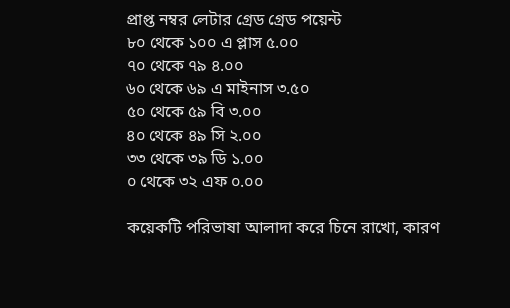প্রাপ্ত নম্বর লেটার গ্রেড গ্রেড পয়েন্ট
৮০ থেকে ১০০ এ প্লাস ৫.০০
৭০ থেকে ৭৯ ৪.০০
৬০ থেকে ৬৯ এ মাইনাস ৩.৫০
৫০ থেকে ৫৯ বি ৩.০০
৪০ থেকে ৪৯ সি ২.০০
৩৩ থেকে ৩৯ ডি ১.০০
০ থেকে ৩২ এফ ০.০০

কয়েকটি পরিভাষা আলাদা করে চিনে রাখো, কারণ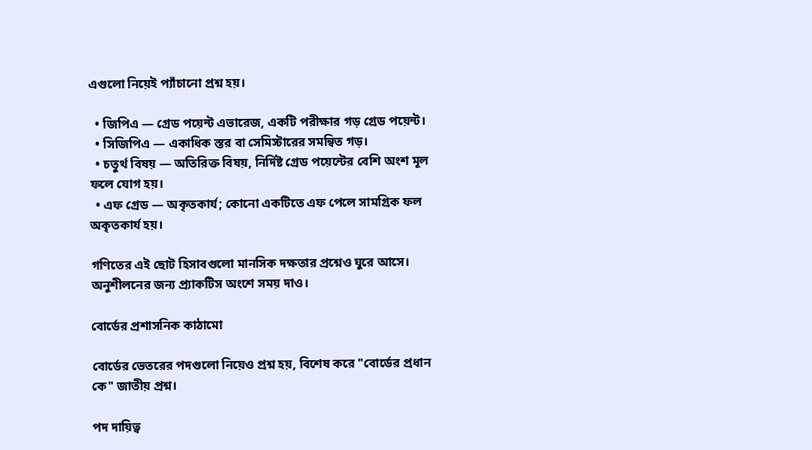এগুলো নিয়েই প্যাঁচানো প্রশ্ন হয়।

  • জিপিএ — গ্রেড পয়েন্ট এভারেজ, একটি পরীক্ষার গড় গ্রেড পয়েন্ট।
  • সিজিপিএ — একাধিক স্তর বা সেমিস্টারের সমন্বিত গড়।
  • চতুর্থ বিষয় — অতিরিক্ত বিষয়, নির্দিষ্ট গ্রেড পয়েন্টের বেশি অংশ মূল ফলে যোগ হয়।
  • এফ গ্রেড — অকৃতকার্য; কোনো একটিতে এফ পেলে সামগ্রিক ফল অকৃতকার্য হয়।

গণিতের এই ছোট হিসাবগুলো মানসিক দক্ষতার প্রশ্নেও ঘুরে আসে। অনুশীলনের জন্য প্র্যাকটিস অংশে সময় দাও।

বোর্ডের প্রশাসনিক কাঠামো

বোর্ডের ভেতরের পদগুলো নিয়েও প্রশ্ন হয়, বিশেষ করে "বোর্ডের প্রধান কে" জাতীয় প্রশ্ন।

পদ দায়িত্ব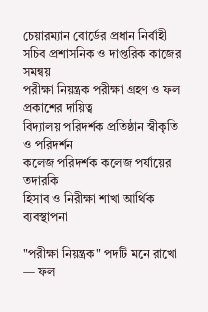চেয়ারম্যান বোর্ডের প্রধান নির্বাহী
সচিব প্রশাসনিক ও দাপ্তরিক কাজের সমন্বয়
পরীক্ষা নিয়ন্ত্রক পরীক্ষা গ্রহণ ও ফল প্রকাশের দায়িত্ব
বিদ্যালয় পরিদর্শক প্রতিষ্ঠান স্বীকৃতি ও পরিদর্শন
কলেজ পরিদর্শক কলেজ পর্যায়ের তদারকি
হিসাব ও নিরীক্ষা শাখা আর্থিক ব্যবস্থাপনা

"পরীক্ষা নিয়ন্ত্রক" পদটি মনে রাখো — ফল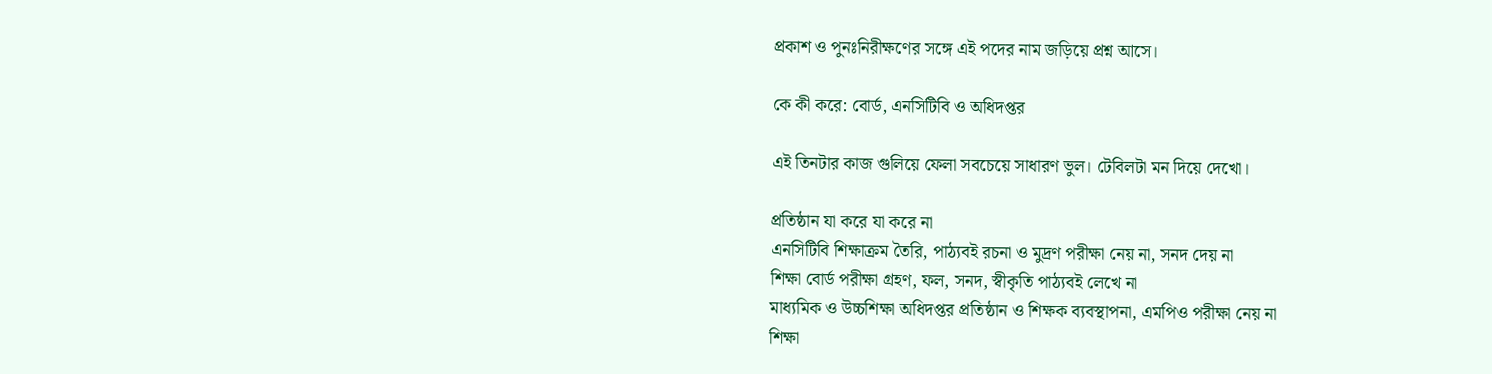প্রকাশ ও পুনঃনিরীক্ষণের সঙ্গে এই পদের নাম জড়িয়ে প্রশ্ন আসে।

কে কী করে: বোর্ড, এনসিটিবি ও অধিদপ্তর

এই তিনটার কাজ গুলিয়ে ফেলা সবচেয়ে সাধারণ ভুল। টেবিলটা মন দিয়ে দেখো।

প্রতিষ্ঠান যা করে যা করে না
এনসিটিবি শিক্ষাক্রম তৈরি, পাঠ্যবই রচনা ও মুদ্রণ পরীক্ষা নেয় না, সনদ দেয় না
শিক্ষা বোর্ড পরীক্ষা গ্রহণ, ফল, সনদ, স্বীকৃতি পাঠ্যবই লেখে না
মাধ্যমিক ও উচ্চশিক্ষা অধিদপ্তর প্রতিষ্ঠান ও শিক্ষক ব্যবস্থাপনা, এমপিও পরীক্ষা নেয় না
শিক্ষা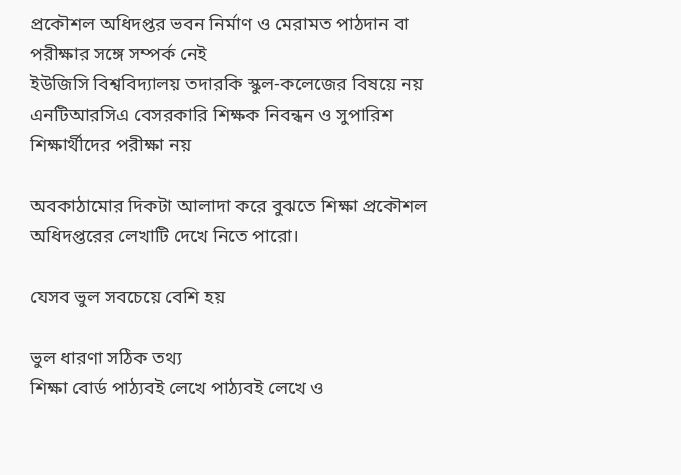প্রকৌশল অধিদপ্তর ভবন নির্মাণ ও মেরামত পাঠদান বা পরীক্ষার সঙ্গে সম্পর্ক নেই
ইউজিসি বিশ্ববিদ্যালয় তদারকি স্কুল-কলেজের বিষয়ে নয়
এনটিআরসিএ বেসরকারি শিক্ষক নিবন্ধন ও সুপারিশ শিক্ষার্থীদের পরীক্ষা নয়

অবকাঠামোর দিকটা আলাদা করে বুঝতে শিক্ষা প্রকৌশল অধিদপ্তরের লেখাটি দেখে নিতে পারো।

যেসব ভুল সবচেয়ে বেশি হয়

ভুল ধারণা সঠিক তথ্য
শিক্ষা বোর্ড পাঠ্যবই লেখে পাঠ্যবই লেখে ও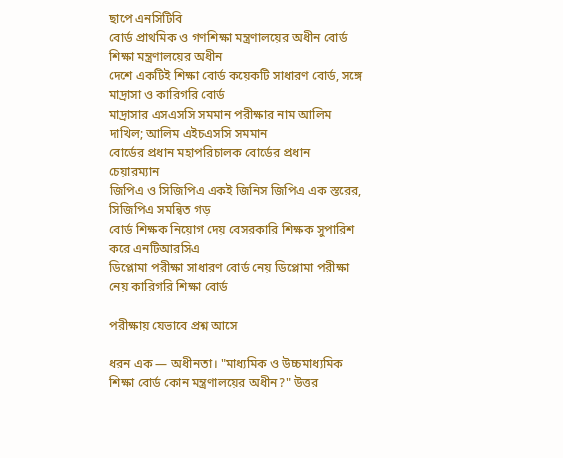ছাপে এনসিটিবি
বোর্ড প্রাথমিক ও গণশিক্ষা মন্ত্রণালয়ের অধীন বোর্ড শিক্ষা মন্ত্রণালয়ের অধীন
দেশে একটিই শিক্ষা বোর্ড কয়েকটি সাধারণ বোর্ড, সঙ্গে মাদ্রাসা ও কারিগরি বোর্ড
মাদ্রাসার এসএসসি সমমান পরীক্ষার নাম আলিম দাখিল; আলিম এইচএসসি সমমান
বোর্ডের প্রধান মহাপরিচালক বোর্ডের প্রধান চেয়ারম্যান
জিপিএ ও সিজিপিএ একই জিনিস জিপিএ এক স্তরের, সিজিপিএ সমন্বিত গড়
বোর্ড শিক্ষক নিয়োগ দেয় বেসরকারি শিক্ষক সুপারিশ করে এনটিআরসিএ
ডিপ্লোমা পরীক্ষা সাধারণ বোর্ড নেয় ডিপ্লোমা পরীক্ষা নেয় কারিগরি শিক্ষা বোর্ড

পরীক্ষায় যেভাবে প্রশ্ন আসে

ধরন এক — অধীনতা। "মাধ্যমিক ও উচ্চমাধ্যমিক শিক্ষা বোর্ড কোন মন্ত্রণালয়ের অধীন?" উত্তর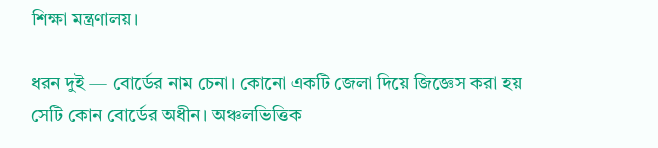শিক্ষা মন্ত্রণালয়।

ধরন দুই — বোর্ডের নাম চেনা। কোনো একটি জেলা দিয়ে জিজ্ঞেস করা হয় সেটি কোন বোর্ডের অধীন। অঞ্চলভিত্তিক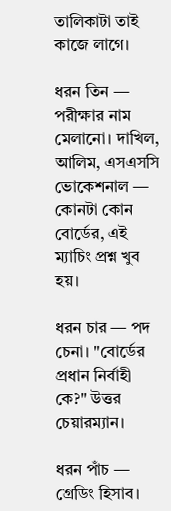তালিকাটা তাই কাজে লাগে।

ধরন তিন — পরীক্ষার নাম মেলানো। দাখিল, আলিম, এসএসসি ভোকেশনাল — কোনটা কোন বোর্ডের, এই ম্যাচিং প্রশ্ন খুব হয়।

ধরন চার — পদ চেনা। "বোর্ডের প্রধান নির্বাহী কে?" উত্তর চেয়ারম্যান।

ধরন পাঁচ — গ্রেডিং হিসাব।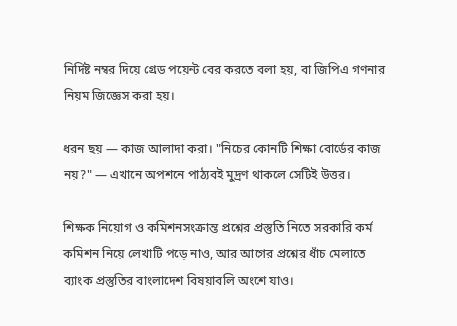নির্দিষ্ট নম্বর দিয়ে গ্রেড পয়েন্ট বের করতে বলা হয়, বা জিপিএ গণনার নিয়ম জিজ্ঞেস করা হয়।

ধরন ছয় — কাজ আলাদা করা। "নিচের কোনটি শিক্ষা বোর্ডের কাজ নয়?" — এখানে অপশনে পাঠ্যবই মুদ্রণ থাকলে সেটিই উত্তর।

শিক্ষক নিয়োগ ও কমিশনসংক্রান্ত প্রশ্নের প্রস্তুতি নিতে সরকারি কর্ম কমিশন নিয়ে লেখাটি পড়ে নাও, আর আগের প্রশ্নের ধাঁচ মেলাতে ব্যাংক প্রস্তুতির বাংলাদেশ বিষয়াবলি অংশে যাও।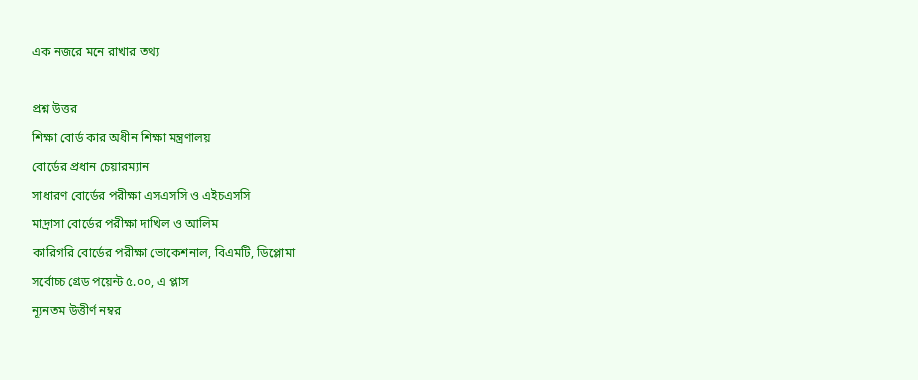এক নজরে মনে রাখার তথ্য

প্রশ্ন উত্তর
শিক্ষা বোর্ড কার অধীন শিক্ষা মন্ত্রণালয়
বোর্ডের প্রধান চেয়ারম্যান
সাধারণ বোর্ডের পরীক্ষা এসএসসি ও এইচএসসি
মাদ্রাসা বোর্ডের পরীক্ষা দাখিল ও আলিম
কারিগরি বোর্ডের পরীক্ষা ভোকেশনাল, বিএমটি, ডিপ্লোমা
সর্বোচ্চ গ্রেড পয়েন্ট ৫.০০, এ প্লাস
ন্যূনতম উত্তীর্ণ নম্বর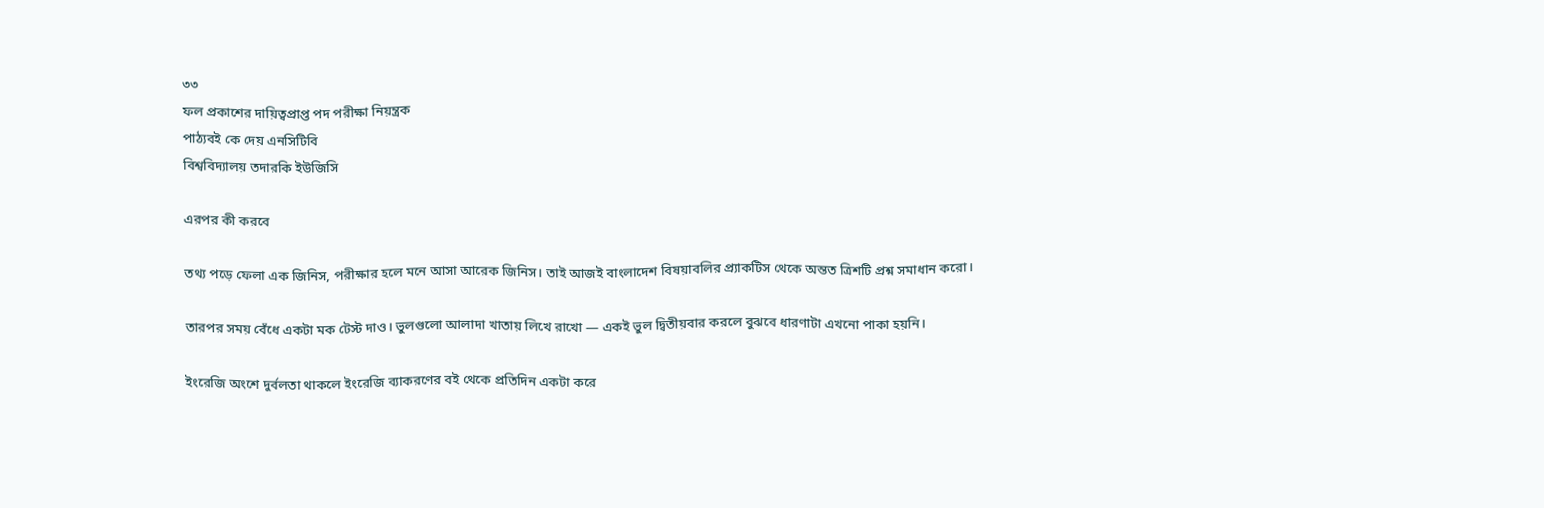৩৩
ফল প্রকাশের দায়িত্বপ্রাপ্ত পদ পরীক্ষা নিয়ন্ত্রক
পাঠ্যবই কে দেয় এনসিটিবি
বিশ্ববিদ্যালয় তদারকি ইউজিসি

এরপর কী করবে

তথ্য পড়ে ফেলা এক জিনিস, পরীক্ষার হলে মনে আসা আরেক জিনিস। তাই আজই বাংলাদেশ বিষয়াবলির প্র্যাকটিস থেকে অন্তত ত্রিশটি প্রশ্ন সমাধান করো।

তারপর সময় বেঁধে একটা মক টেস্ট দাও। ভুলগুলো আলাদা খাতায় লিখে রাখো — একই ভুল দ্বিতীয়বার করলে বুঝবে ধারণাটা এখনো পাকা হয়নি।

ইংরেজি অংশে দুর্বলতা থাকলে ইংরেজি ব্যাকরণের বই থেকে প্রতিদিন একটা করে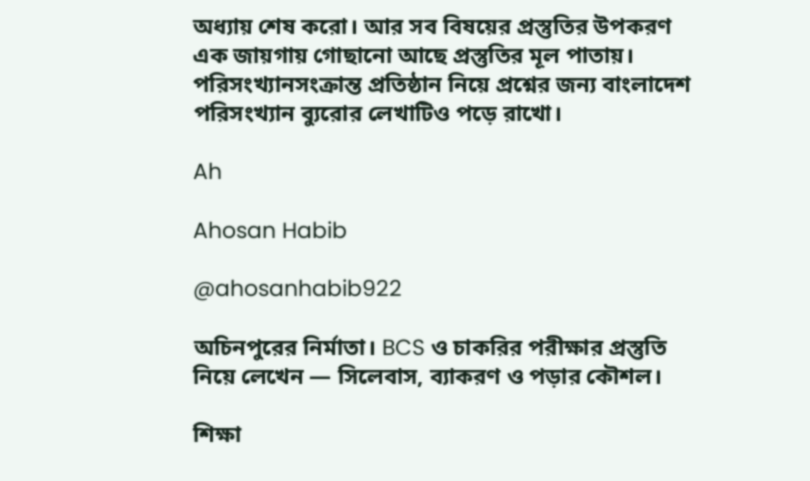অধ্যায় শেষ করো। আর সব বিষয়ের প্রস্তুতির উপকরণ এক জায়গায় গোছানো আছে প্রস্তুতির মূল পাতায়। পরিসংখ্যানসংক্রান্ত প্রতিষ্ঠান নিয়ে প্রশ্নের জন্য বাংলাদেশ পরিসংখ্যান ব্যুরোর লেখাটিও পড়ে রাখো।

Ah

Ahosan Habib

@ahosanhabib922

অচিনপুরের নির্মাতা। BCS ও চাকরির পরীক্ষার প্রস্তুতি নিয়ে লেখেন — সিলেবাস, ব্যাকরণ ও পড়ার কৌশল।

শিক্ষা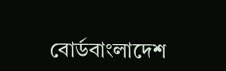বোর্ডবাংলাদেশ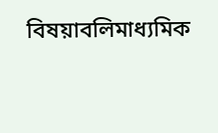বিষয়াবলিমাধ্যমিক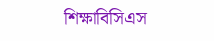শিক্ষাবিসিএস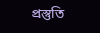প্রস্তুতি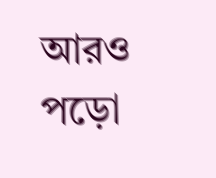আরও পড়ো